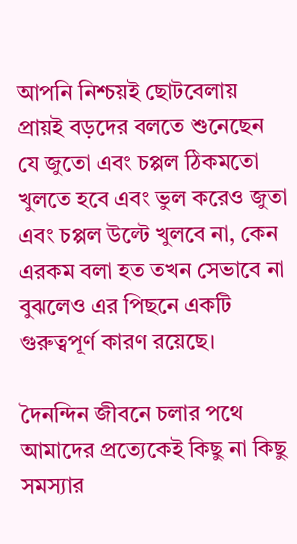আপনি নিশ্চয়ই ছোটবেলায় প্রায়ই বড়দের বলতে শুনেছেন যে জুতো এবং চপ্পল ঠিকমতো খুলতে হবে এবং ভুল করেও জুতা এবং চপ্পল উল্টে খুলবে না, কেন এরকম বলা হত তখন সেভাবে না বুঝলেও এর পিছনে একটি গুরুত্বপূর্ণ কারণ রয়েছে।

দৈনন্দিন জীবনে চলার পথে আমাদের প্রত্যেকেই কিছু না কিছু সমস্যার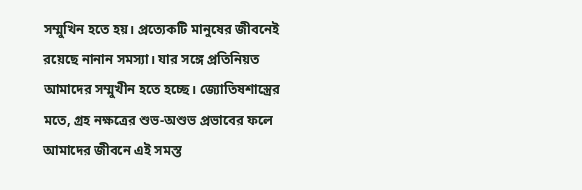সম্মুখিন হতে হয়। প্রত্যেকটি মানুষের জীবনেই রয়েছে নানান সমস্যা। যার সঙ্গে প্রতিনিয়ত আমাদের সম্মুখীন হতে হচ্ছে। জ্যোতিষশাস্ত্রের মতে, গ্রহ নক্ষত্রের শুভ-অশুভ প্রভাবের ফলে আমাদের জীবনে এই সমস্ত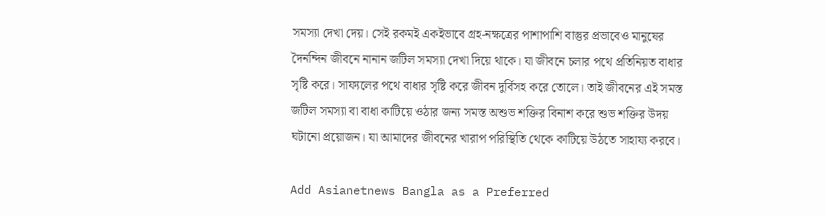সমস্যা দেখা দেয়। সেই রকমই একইভাবে গ্রহ-নক্ষত্রের পাশাপাশি বাস্তুর প্রভাবেও মানুষের দৈনন্দিন জীবনে নানান জটিল সমস্যা দেখা দিয়ে থাকে। যা জীবনে চলার পথে প্রতিনিয়ত বাধার সৃষ্টি করে। সাফ্যলের পথে বাধার সৃষ্টি করে জীবন দুর্বিসহ করে তোলে। তাই জীবনের এই সমস্ত জটিল সমস্যা বা বাধা কাটিয়ে ওঠার জন্য সমস্ত অশুভ শক্তির বিনাশ করে শুভ শক্তির উদয় ঘটানো প্রয়োজন। যা আমাদের জীবনের খারাপ পরিস্থিতি থেকে কাটিয়ে উঠতে সাহায্য করবে।

Add Asianetnews Bangla as a Preferred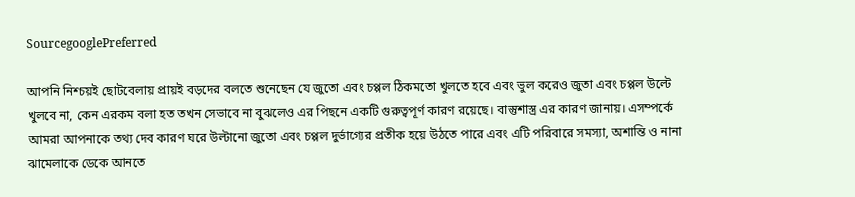SourcegooglePreferred

আপনি নিশ্চয়ই ছোটবেলায় প্রায়ই বড়দের বলতে শুনেছেন যে জুতো এবং চপ্পল ঠিকমতো খুলতে হবে এবং ভুল করেও জুতা এবং চপ্পল উল্টে খুলবে না, কেন এরকম বলা হত তখন সেভাবে না বুঝলেও এর পিছনে একটি গুরুত্বপূর্ণ কারণ রয়েছে। বাস্তুশাস্ত্র এর কারণ জানায়। এসম্পর্কে আমরা আপনাকে তথ্য দেব কারণ ঘরে উল্টানো জুতো এবং চপ্পল দুর্ভাগ্যের প্রতীক হয়ে উঠতে পারে এবং এটি পরিবারে সমস্যা, অশান্তি ও নানা ঝামেলাকে ডেকে আনতে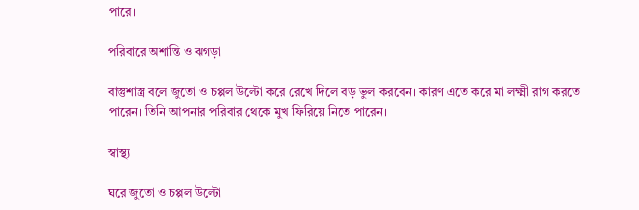পারে।

পরিবারে অশান্তি ও ঝগড়া

বাস্তুশাস্ত্র বলে জুতো ও চপ্পল উল্টো করে রেখে দিলে বড় ভুল করবেন। কারণ এতে করে মা লক্ষ্মী রাগ করতে পারেন। তিনি আপনার পরিবার থেকে মুখ ফিরিয়ে নিতে পারেন।

স্বাস্থ্য

ঘরে জুতো ও চপ্পল উল্টো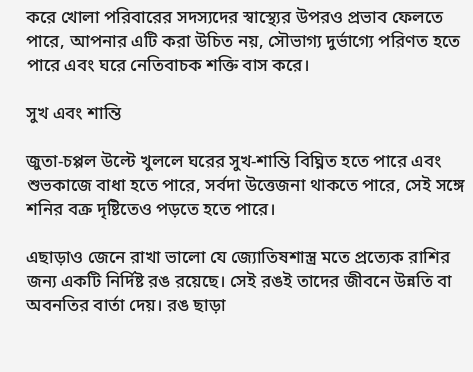করে খোলা পরিবারের সদস্যদের স্বাস্থ্যের উপরও প্রভাব ফেলতে পারে, আপনার এটি করা উচিত নয়, সৌভাগ্য দুর্ভাগ্যে পরিণত হতে পারে এবং ঘরে নেতিবাচক শক্তি বাস করে।

সুখ এবং শান্তি

জুতা-চপ্পল উল্টে খুললে ঘরের সুখ-শান্তি বিঘ্নিত হতে পারে এবং শুভকাজে বাধা হতে পারে, সর্বদা উত্তেজনা থাকতে পারে, সেই সঙ্গে শনির বক্র দৃষ্টিতেও পড়তে হতে পারে।

এছাড়াও জেনে রাখা ভালো যে জ্যোতিষশাস্ত্র মতে প্রত্যেক রাশির জন্য একটি নির্দিষ্ট রঙ রয়েছে। সেই রঙই তাদের জীবনে উন্নতি বা অবনতির বার্তা দেয়। রঙ ছাড়া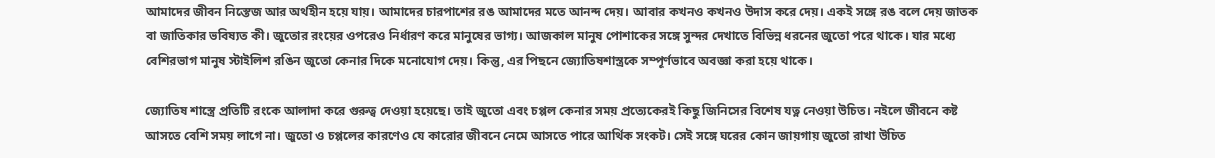আমাদের জীবন নিস্তেজ আর অর্থহীন হয়ে যায়। আমাদের চারপাশের রঙ আমাদের মতে আনন্দ দেয়। আবার কখনও কখনও উদাস করে দেয়। একই সঙ্গে রঙ বলে দেয় জাতক বা জাতিকার ভবিষ্যত কী। জুতোর রংয়ের ওপরেও নির্ধারণ করে মানুষের ভাগ্য। আজকাল মানুষ পোশাকের সঙ্গে সুন্দর দেখাতে বিভিন্ন ধরনের জুতো পরে থাকে। যার মধ্যে বেশিরভাগ মানুষ স্টাইলিশ রঙিন জুতো কেনার দিকে মনোযোগ দেয়। কিন্তু, এর পিছনে জ্যোতিষশাস্ত্রকে সম্পূর্ণভাবে অবজ্ঞা করা হয়ে থাকে।

জ্যোতিষ শাস্ত্রে প্রতিটি রংকে আলাদা করে গুরুত্ব দেওয়া হয়েছে। তাই জুতো এবং চপ্পল কেনার সময় প্রত্যেকেরই কিছু জিনিসের বিশেষ যত্ন নেওয়া উচিত। নইলে জীবনে কষ্ট আসতে বেশি সময় লাগে না। জুতো ও চপ্পলের কারণেও যে কারোর জীবনে নেমে আসতে পারে আর্থিক সংকট। সেই সঙ্গে ঘরের কোন জায়গায় জুতো রাখা উচিত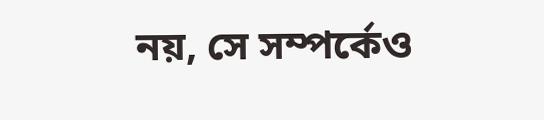নয়, সে সম্পর্কেও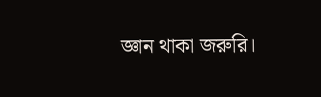জ্ঞান থাকা জরুরি।